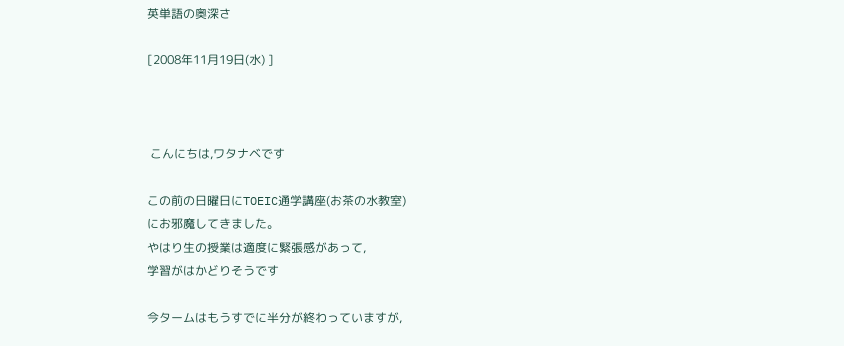英単語の奥深さ

[2008年11月19日(水) ]



 こんにちは,ワタナベです

この前の日曜日にTOEIC通学講座(お茶の水教室)
にお邪魔してきました。
やはり生の授業は適度に緊張感があって,
学習がはかどりそうです

今タームはもうすでに半分が終わっていますが,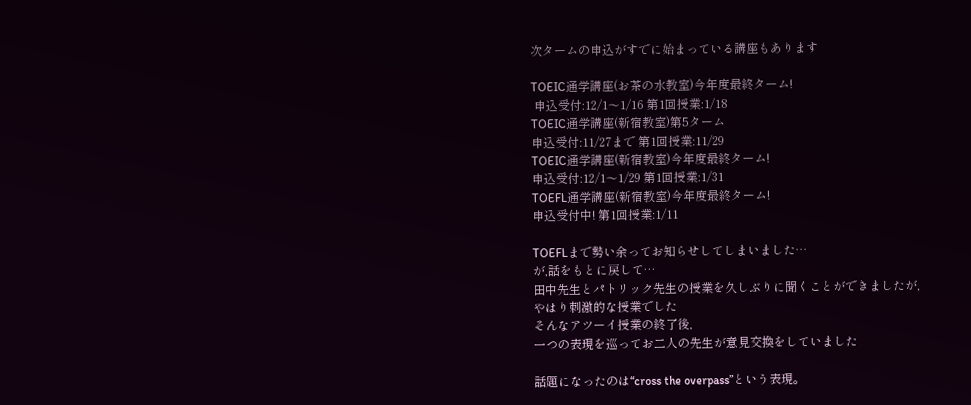次タームの申込がすでに始まっている講座もあります

TOEIC通学講座(お茶の水教室)今年度最終ターム!
 申込受付:12/1〜1/16 第1回授業:1/18
TOEIC通学講座(新宿教室)第5ターム
申込受付:11/27まで 第1回授業:11/29
TOEIC通学講座(新宿教室)今年度最終ターム!
申込受付:12/1〜1/29 第1回授業:1/31
TOEFL通学講座(新宿教室)今年度最終ターム!
申込受付中! 第1回授業:1/11

TOEFLまで勢い余ってお知らせしてしまいました…
が,話をもとに戻して…
田中先生とパトリック先生の授業を久しぶりに聞くことができましたが,
やはり刺激的な授業でした
そんなアツーイ授業の終了後,
一つの表現を巡ってお二人の先生が意見交換をしていました

話題になったのは“cross the overpass”という表現。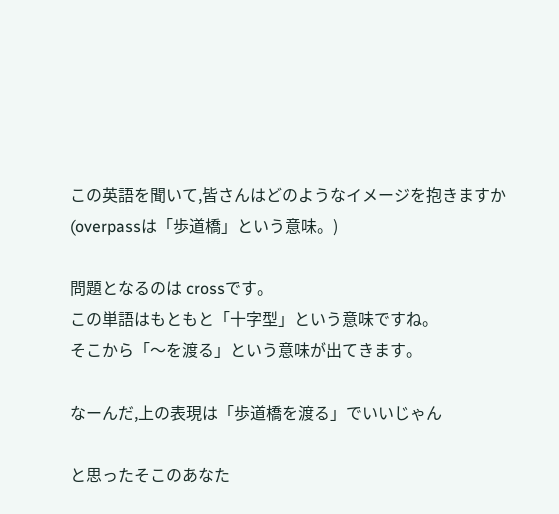この英語を聞いて,皆さんはどのようなイメージを抱きますか
(overpassは「歩道橋」という意味。)

問題となるのは crossです。
この単語はもともと「十字型」という意味ですね。
そこから「〜を渡る」という意味が出てきます。

なーんだ,上の表現は「歩道橋を渡る」でいいじゃん

と思ったそこのあなた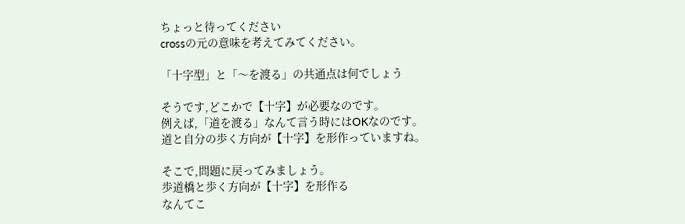ちょっと待ってください
crossの元の意味を考えてみてください。

「十字型」と「〜を渡る」の共通点は何でしょう

そうです,どこかで【十字】が必要なのです。
例えば,「道を渡る」なんて言う時にはOKなのです。
道と自分の歩く方向が【十字】を形作っていますね。

そこで,問題に戻ってみましょう。
歩道橋と歩く方向が【十字】を形作る
なんてこ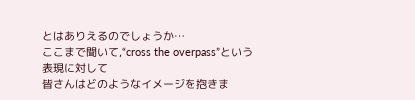とはありえるのでしょうか…
ここまで聞いて,“cross the overpass”という表現に対して
皆さんはどのようなイメージを抱きま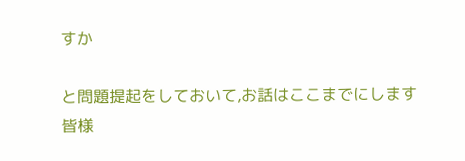すか

と問題提起をしておいて,お話はここまでにします
皆様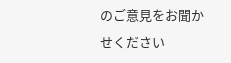のご意見をお聞かせください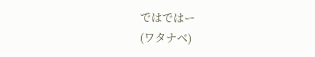ではではー
(ワタナベ)